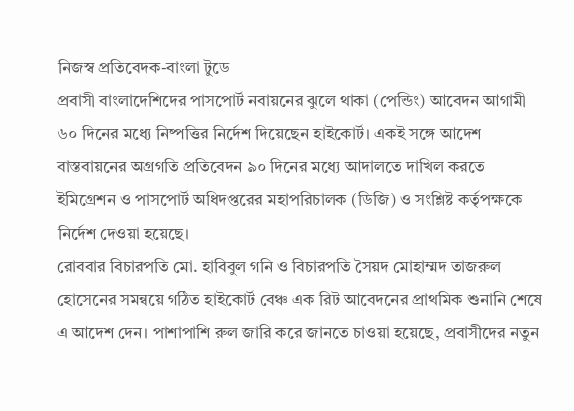নিজস্ব প্রতিবেদক-বাংলা টুডে
প্রবাসী বাংলাদেশিদের পাসপোর্ট নবায়নের ঝুলে থাকা (পেন্ডিং) আবেদন আগামী ৬০ দিনের মধ্যে নিষ্পত্তির নির্দেশ দিয়েছেন হাইকোর্ট। একই সঙ্গে আদেশ বাস্তবায়নের অগ্রগতি প্রতিবেদন ৯০ দিনের মধ্যে আদালতে দাখিল করতে ইমিগ্রেশন ও পাসপোর্ট অধিদপ্তরের মহাপরিচালক (ডিজি) ও সংশ্লিষ্ট কর্তৃপক্ষকে নির্দেশ দেওয়া হয়েছে।
রোববার বিচারপতি মো. হাবিবুল গনি ও বিচারপতি সৈয়দ মোহাম্মদ তাজরুল হোসেনের সমন্বয়ে গঠিত হাইকোর্ট বেঞ্চ এক রিট আবেদনের প্রাথমিক শুনানি শেষে এ আদেশ দেন। পাশাপাশি রুল জারি করে জানতে চাওয়া হয়েছে, প্রবাসীদের নতুন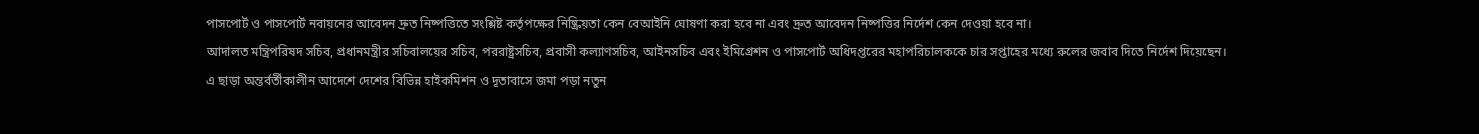পাসপোর্ট ও পাসপোর্ট নবায়নের আবেদন দ্রুত নিষ্পত্তিতে সংশ্লিষ্ট কর্তৃপক্ষের নিষ্ক্রিয়তা কেন বেআইনি ঘোষণা করা হবে না এবং দ্রুত আবেদন নিষ্পত্তির নির্দেশ কেন দেওয়া হবে না।
আদালত মন্ত্রিপরিষদ সচিব, প্রধানমন্ত্রীর সচিবালয়ের সচিব, পররাষ্ট্রসচিব, প্রবাসী কল্যাণসচিব, আইনসচিব এবং ইমিগ্রেশন ও পাসপোর্ট অধিদপ্তরের মহাপরিচালককে চার সপ্তাহের মধ্যে রুলের জবাব দিতে নির্দেশ দিয়েছেন।
এ ছাড়া অন্তর্বর্তীকালীন আদেশে দেশের বিভিন্ন হাইকমিশন ও দূতাবাসে জমা পড়া নতুন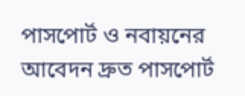পাসপোর্ট ও নবায়নের আবেদন দ্রুত পাসপোর্ট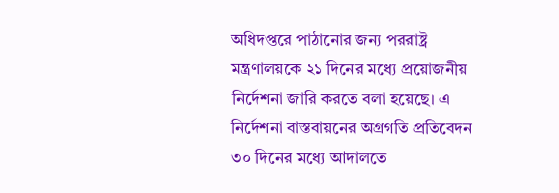অধিদপ্তরে পাঠানোর জন্য পররাষ্ট্র মন্ত্রণালয়কে ২১ দিনের মধ্যে প্রয়োজনীয় নির্দেশনা জারি করতে বলা হয়েছে। এ নির্দেশনা বাস্তবায়নের অগ্রগতি প্রতিবেদন ৩০ দিনের মধ্যে আদালতে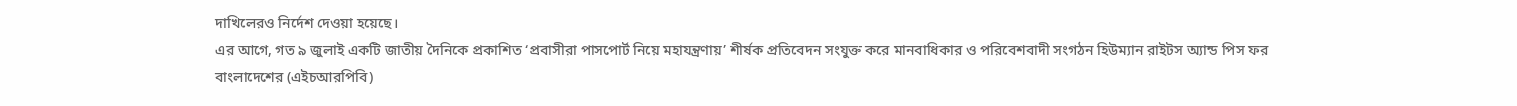দাখিলেরও নির্দেশ দেওয়া হয়েছে।
এর আগে, গত ৯ জুলাই একটি জাতীয় দৈনিকে প্রকাশিত ‘প্রবাসীরা পাসপোর্ট নিয়ে মহাযন্ত্রণায়’ শীর্ষক প্রতিবেদন সংযুক্ত করে মানবাধিকার ও পরিবেশবাদী সংগঠন হিউম্যান রাইটস অ্যান্ড পিস ফর বাংলাদেশের (এইচআরপিবি)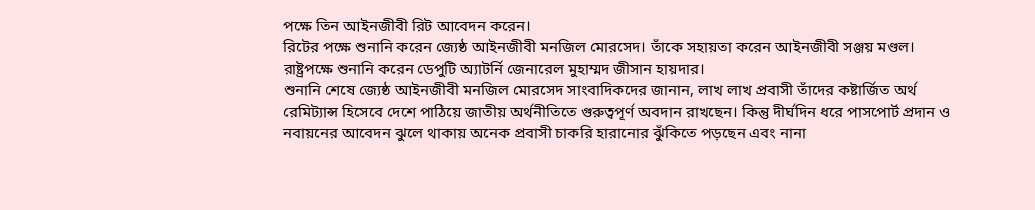পক্ষে তিন আইনজীবী রিট আবেদন করেন।
রিটের পক্ষে শুনানি করেন জ্যেষ্ঠ আইনজীবী মনজিল মোরসেদ। তাঁকে সহায়তা করেন আইনজীবী সঞ্জয় মণ্ডল। রাষ্ট্রপক্ষে শুনানি করেন ডেপুটি অ্যাটর্নি জেনারেল মুহাম্মদ জীসান হায়দার।
শুনানি শেষে জ্যেষ্ঠ আইনজীবী মনজিল মোরসেদ সাংবাদিকদের জানান, লাখ লাখ প্রবাসী তাঁদের কষ্টার্জিত অর্থ রেমিট্যান্স হিসেবে দেশে পাঠিয়ে জাতীয় অর্থনীতিতে গুরুত্বপূর্ণ অবদান রাখছেন। কিন্তু দীর্ঘদিন ধরে পাসপোর্ট প্রদান ও নবায়নের আবেদন ঝুলে থাকায় অনেক প্রবাসী চাকরি হারানোর ঝুঁকিতে পড়ছেন এবং নানা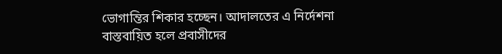ভোগান্তির শিকার হচ্ছেন। আদালতের এ নির্দেশনা বাস্তবায়িত হলে প্রবাসীদের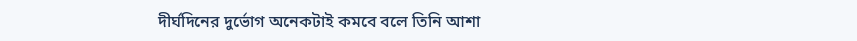দীর্ঘদিনের দুর্ভোগ অনেকটাই কমবে বলে তিনি আশা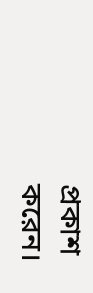প্রকাশ করেন।